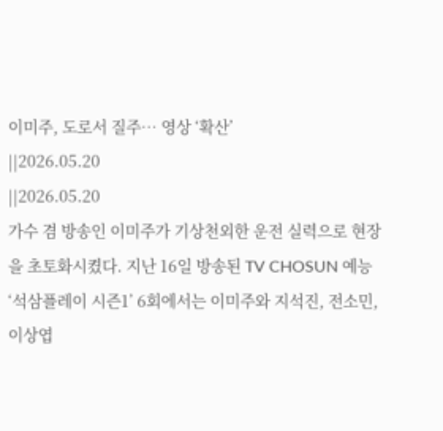이미주, 도로서 질주… 영상 ‘확산’
||2026.05.20
||2026.05.20
가수 겸 방송인 이미주가 기상천외한 운전 실력으로 현장을 초토화시켰다. 지난 16일 방송된 TV CHOSUN 예능 ‘석삼플레이 시즌1’ 6회에서는 이미주와 지석진, 전소민, 이상엽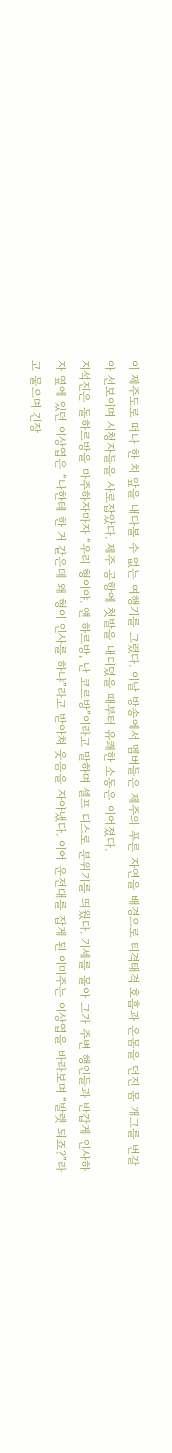이 제주도로 떠나 한 치 앞을 내다볼 수 없는 여행기를 그렸다. 이날 방송에서 멤버들은 제주의 푸른 자연을 배경으로 티격태격 호흡과 온몸을 던진 몸 개그를 번갈아 선보이며 시청자들을 사로잡았다. 제주 공항에 첫발을 내디뎠을 때부터 유쾌한 소동은 이어졌다.
지석진은 돌하르방을 마주하자마자 “우리 형이야. 얜 하르방, 난 코르방”이라고 말하며 셀프 디스로 분위기를 띄웠다. 기세를 몰아 그가 주변 행인들과 반갑게 인사하자 옆에 있던 이상엽은 “나한테 한 거 같은데 왜 형이 인사를 하냐”라고 받아쳐 웃음을 자아냈다. 이어 운전대를 잡게 된 이미주는 이상엽을 바라보며 “발렛 되죠?”라고 물으며 긴장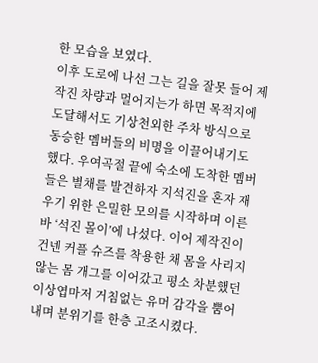한 모습을 보였다.
이후 도로에 나선 그는 길을 잘못 들어 제작진 차량과 멀어지는가 하면 목적지에 도달해서도 기상천외한 주차 방식으로 동승한 멤버들의 비명을 이끌어내기도 했다. 우여곡절 끝에 숙소에 도착한 멤버들은 별채를 발견하자 지석진을 혼자 재우기 위한 은밀한 모의를 시작하며 이른바 ‘석진 몰이’에 나섰다. 이어 제작진이 건넨 커플 슈즈를 착용한 채 몸을 사리지 않는 몸 개그를 이어갔고 평소 차분했던 이상엽마저 거침없는 유머 감각을 뿜어내며 분위기를 한층 고조시켰다.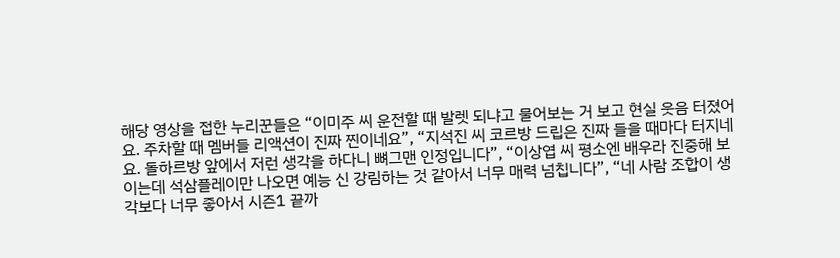해당 영상을 접한 누리꾼들은 “이미주 씨 운전할 때 발렛 되냐고 물어보는 거 보고 현실 웃음 터졌어요. 주차할 때 멤버들 리액션이 진짜 찐이네요”, “지석진 씨 코르방 드립은 진짜 들을 때마다 터지네요. 돌하르방 앞에서 저런 생각을 하다니 뼈그맨 인정입니다”, “이상엽 씨 평소엔 배우라 진중해 보이는데 석삼플레이만 나오면 예능 신 강림하는 것 같아서 너무 매력 넘칩니다”, “네 사람 조합이 생각보다 너무 좋아서 시즌1 끝까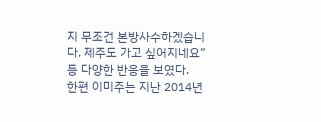지 무조건 본방사수하겠습니다. 제주도 가고 싶어지네요” 등 다양한 반응을 보였다.
한편 이미주는 지난 2014년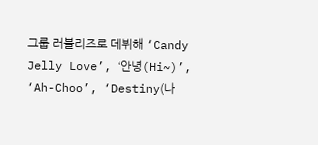그룹 러블리즈로 데뷔해 ‘Candy Jelly Love’, ‘안녕(Hi~)’, ‘Ah-Choo’, ‘Destiny(나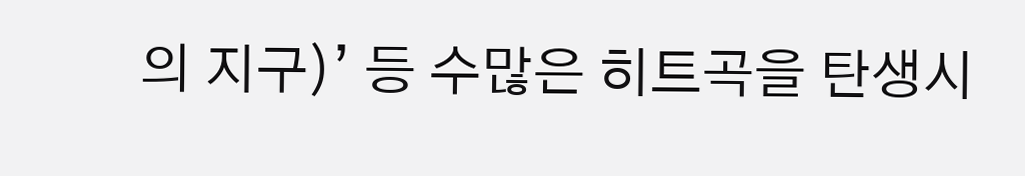의 지구)’ 등 수많은 히트곡을 탄생시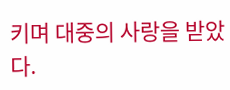키며 대중의 사랑을 받았다.